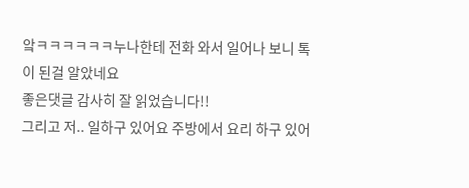앜ㅋㅋㅋㅋㅋㅋ누나한테 전화 와서 일어나 보니 톡이 된걸 알았네요
좋은댓글 감사히 잘 읽었습니다!!
그리고 저.. 일하구 있어요 주방에서 요리 하구 있어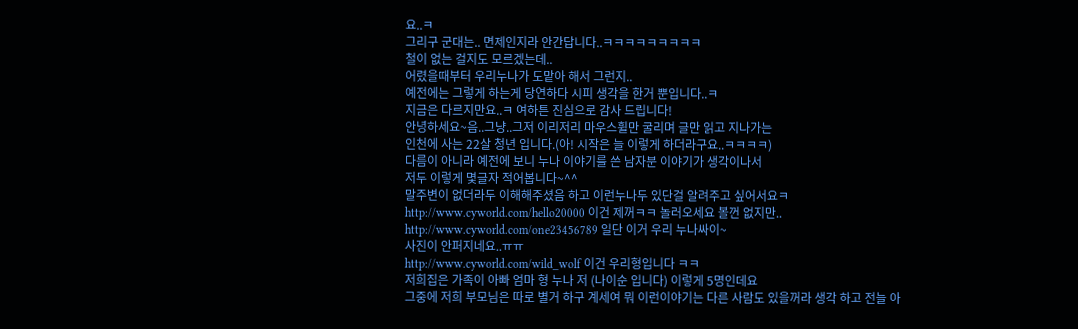요..ㅋ
그리구 군대는.. 면제인지라 안간답니다..ㅋㅋㅋㅋㅋㅋㅋㅋㅋ
철이 없는 걸지도 모르겠는데..
어렸을때부터 우리누나가 도맡아 해서 그런지..
예전에는 그렇게 하는게 당연하다 시피 생각을 한거 뿐입니다..ㅋ
지금은 다르지만요..ㅋ 여하튼 진심으로 감사 드립니다!
안녕하세요~음..그냥..그저 이리저리 마우스휠만 굴리며 글만 읽고 지나가는
인천에 사는 22살 청년 입니다.(아! 시작은 늘 이렇게 하더라구요..ㅋㅋㅋㅋ)
다름이 아니라 예전에 보니 누나 이야기를 쓴 남자분 이야기가 생각이나서
저두 이렇게 몇글자 적어봅니다~^^
말주변이 없더라두 이해해주셨음 하고 이런누나두 있단걸 알려주고 싶어서요ㅋ
http://www.cyworld.com/hello20000 이건 제꺼ㅋㅋ 놀러오세요 볼껀 없지만..
http://www.cyworld.com/one23456789 일단 이거 우리 누나싸이~
사진이 안퍼지네요..ㅠㅠ
http://www.cyworld.com/wild_wolf 이건 우리형입니다 ㅋㅋ
저희집은 가족이 아빠 엄마 형 누나 저 (나이순 입니다) 이렇게 5명인데요
그중에 저희 부모님은 따로 별거 하구 계세여 뭐 이런이야기는 다른 사람도 있을꺼라 생각 하고 전늘 아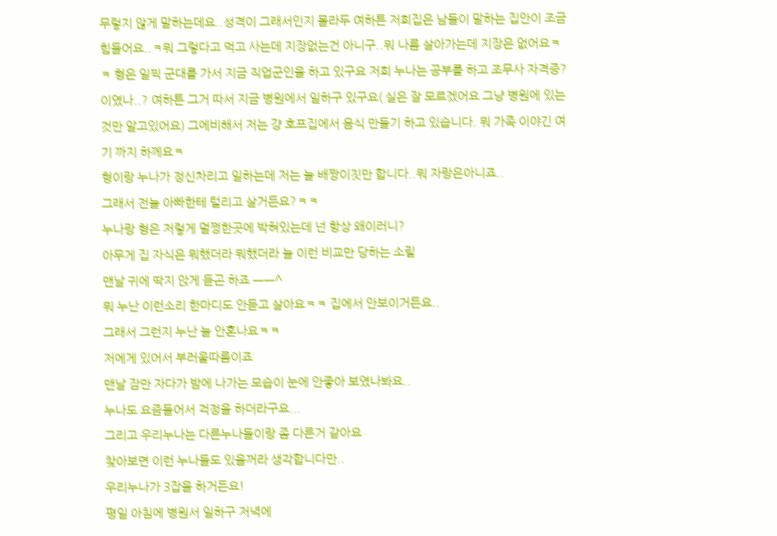무렇지 않게 말하는데요..성격이 그래서인지 몰라두 여하튼 저희집은 남들이 말하는 집안이 조금 힘들어요..ㅋ뭐 그렇다고 먹고 사는데 지장없는건 아니구..뭐 나름 살아가는데 지장은 없어요ㅋㅋ 형은 일찍 군대를 가서 지금 직업군인을 하고 있구요 저희 누나는 공부를 하고 조무사 자격증?이였나..? 여하튼 그거 따서 지금 병원에서 일하구 있구요( 실은 잘 모르겠어요 그냥 병원에 있는것만 알고있어요) 그에비해서 저는 걍 호프집에서 음식 만들기 하고 있습니다. 뭐 가족 이야긴 여기 까지 하께요ㅋ
형이랑 누나가 정신차리고 일하는데 저는 늘 배짱이짓만 합니다..뭐 자랑은아니죠..
그래서 전늘 아빠한테 털리고 살거든요?ㅋㅋ
누나랑 형은 저렇게 멀쩡한곳에 박혀있는데 넌 항상 왜이러니?
아무게 집 자식은 뭐했더라 뭐했더라 늘 이런 비교만 당하는 소릴
맨날 귀에 딱지 앉게 듣곤 하죠 ㅡㅡ^
뭐 누난 이런소리 한마디도 안듣고 살아요ㅋㅋ 집에서 안보이거든요..
그래서 그런지 누난 늘 안혼나요ㅋㅋ
저에게 있어서 부러울따름이죠
맨날 잠만 자다가 밤에 나가는 모습이 눈에 안좋아 보였나봐요..
누나도 요즘들어서 걱정을 하더라구요...
그리고 우리누나는 다른누나들이랑 좀 다른거 같아요
찾아보면 이런 누나들도 있을꺼라 생각합니다만..
우리누나가 3잡을 하거든요!
평일 아침에 병원서 일하구 저녁에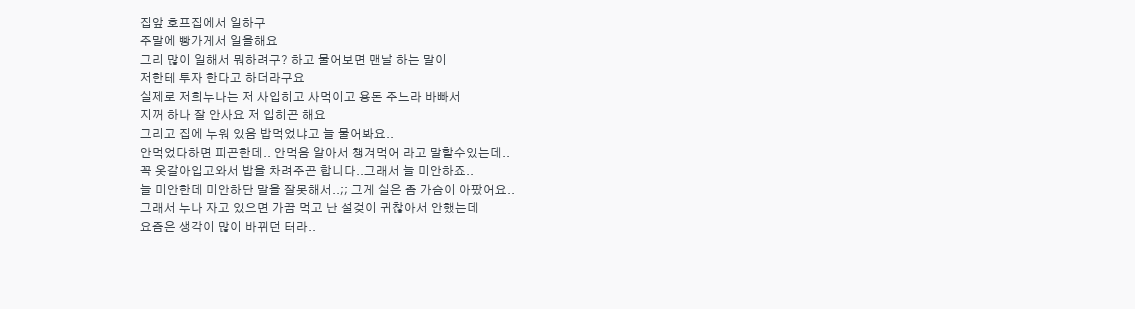집앞 호프집에서 일하구
주말에 빵가게서 일을해요
그리 많이 일해서 뭐하려구? 하고 물어보면 맨날 하는 말이
저한테 투자 한다고 하더라구요
실제로 저희누나는 저 사입히고 사먹이고 용돈 주느라 바빠서
지꺼 하나 잘 안사요 저 입히곤 해요
그리고 집에 누워 있음 밥먹었냐고 늘 물어봐요..
안먹었다하면 피곤한데.. 안먹음 알아서 챙겨먹어 라고 말할수있는데..
꼭 옷갈아입고와서 밥을 차려주곤 합니다..그래서 늘 미안하죠..
늘 미안한데 미안하단 말을 잘못해서..;; 그게 실은 좀 가슴이 아팠어요..
그래서 누나 자고 있으면 가끔 먹고 난 설겆이 귀찮아서 안했는데
요즘은 생각이 많이 바뀌던 터라..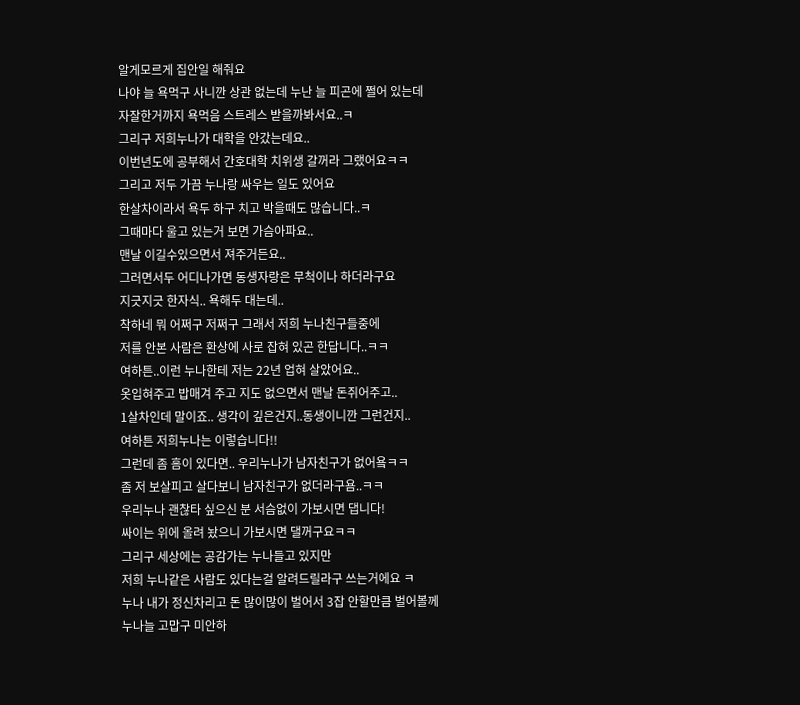알게모르게 집안일 해줘요
나야 늘 욕먹구 사니깐 상관 없는데 누난 늘 피곤에 쩔어 있는데
자잘한거까지 욕먹음 스트레스 받을까봐서요..ㅋ
그리구 저희누나가 대학을 안갔는데요..
이번년도에 공부해서 간호대학 치위생 갈꺼라 그랬어요ㅋㅋ
그리고 저두 가끔 누나랑 싸우는 일도 있어요
한살차이라서 욕두 하구 치고 박을때도 많습니다..ㅋ
그때마다 울고 있는거 보면 가슴아파요..
맨날 이길수있으면서 져주거든요..
그러면서두 어디나가면 동생자랑은 무척이나 하더라구요
지긋지긋 한자식.. 욕해두 대는데..
착하네 뭐 어쩌구 저쩌구 그래서 저희 누나친구들중에
저를 안본 사람은 환상에 사로 잡혀 있곤 한답니다..ㅋㅋ
여하튼..이런 누나한테 저는 22년 업혀 살았어요..
옷입혀주고 밥매겨 주고 지도 없으면서 맨날 돈쥐어주고..
1살차인데 말이죠.. 생각이 깊은건지..동생이니깐 그런건지..
여하튼 저희누나는 이렇습니다!!
그런데 좀 흠이 있다면.. 우리누나가 남자친구가 없어욬ㅋㅋ
좀 저 보살피고 살다보니 남자친구가 없더라구욤..ㅋㅋ
우리누나 괜찮타 싶으신 분 서슴없이 가보시면 댑니다!
싸이는 위에 올려 놨으니 가보시면 댈꺼구요ㅋㅋ
그리구 세상에는 공감가는 누나들고 있지만
저희 누나같은 사람도 있다는걸 알려드릴라구 쓰는거에요 ㅋ
누나 내가 정신차리고 돈 많이많이 벌어서 3잡 안할만큼 벌어볼께
누나늘 고맙구 미안하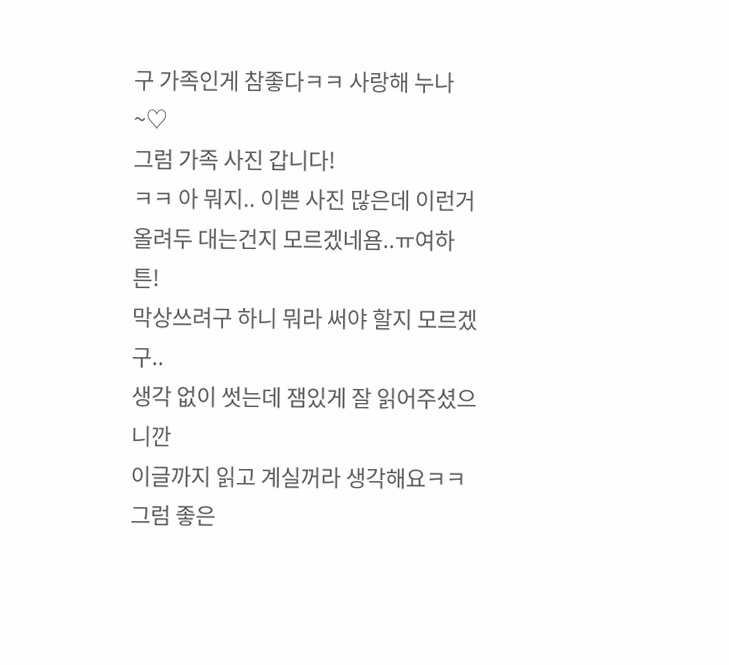구 가족인게 참좋다ㅋㅋ 사랑해 누나~♡
그럼 가족 사진 갑니다!
ㅋㅋ 아 뭐지.. 이쁜 사진 많은데 이런거 올려두 대는건지 모르겠네욤..ㅠ여하튼!
막상쓰려구 하니 뭐라 써야 할지 모르겠구..
생각 없이 썻는데 잼있게 잘 읽어주셨으니깐
이글까지 읽고 계실꺼라 생각해요ㅋㅋ
그럼 좋은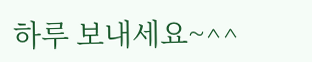하루 보내세요~^^